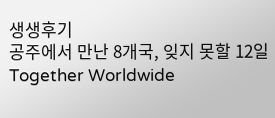생생후기
공주에서 만난 8개국, 잊지 못할 12일
Together Worldwide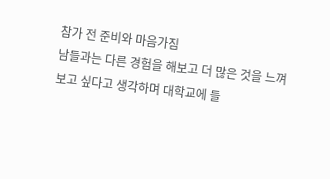참가 전 준비와 마음가짐
남들과는 다른 경험을 해보고 더 많은 것을 느껴보고 싶다고 생각하며 대학교에 들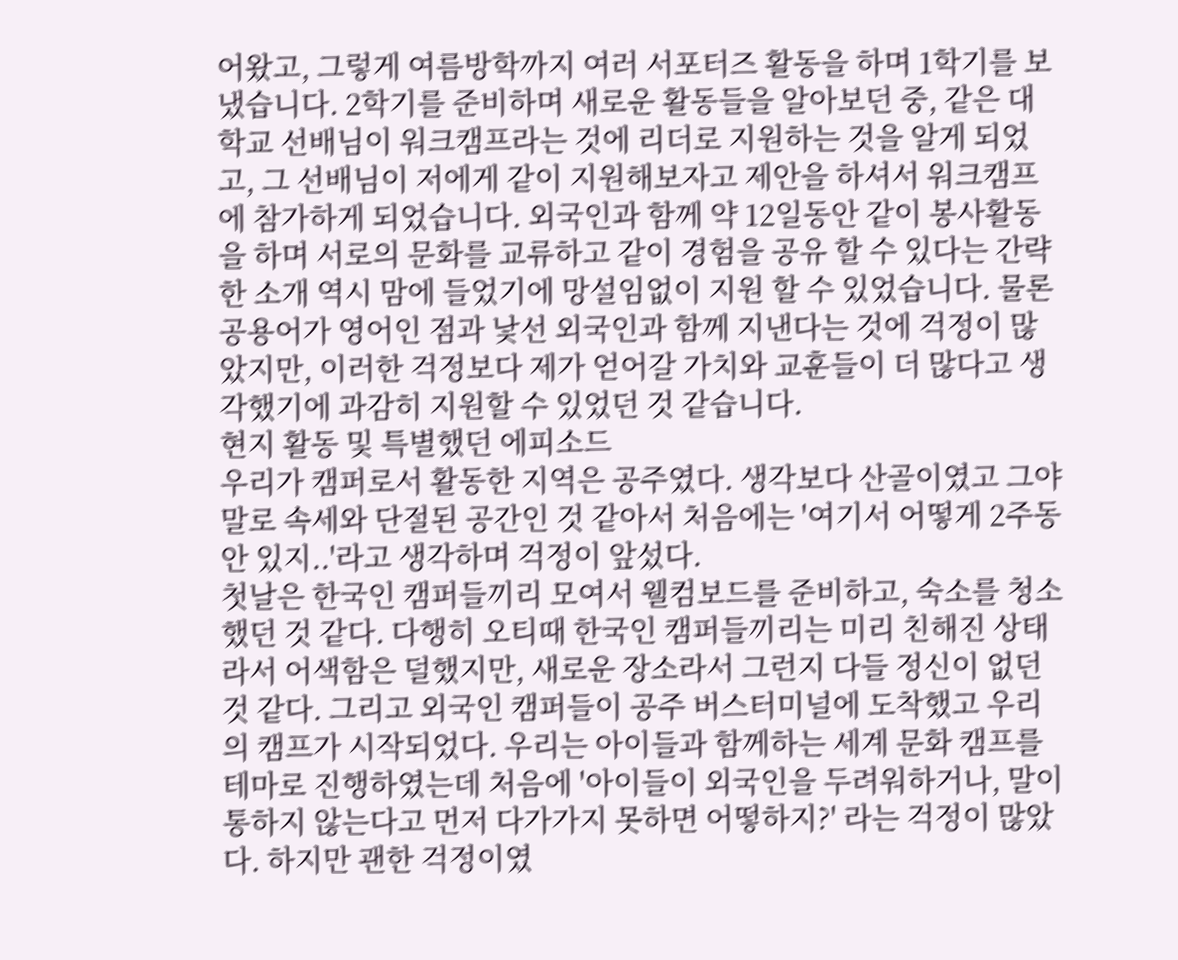어왔고, 그렇게 여름방학까지 여러 서포터즈 활동을 하며 1학기를 보냈습니다. 2학기를 준비하며 새로운 활동들을 알아보던 중, 같은 대학교 선배님이 워크캠프라는 것에 리더로 지원하는 것을 알게 되었고, 그 선배님이 저에게 같이 지원해보자고 제안을 하셔서 워크캠프에 참가하게 되었습니다. 외국인과 함께 약 12일동안 같이 봉사활동을 하며 서로의 문화를 교류하고 같이 경험을 공유 할 수 있다는 간략한 소개 역시 맘에 들었기에 망설임없이 지원 할 수 있었습니다. 물론 공용어가 영어인 점과 낯선 외국인과 함께 지낸다는 것에 걱정이 많았지만, 이러한 걱정보다 제가 얻어갈 가치와 교훈들이 더 많다고 생각했기에 과감히 지원할 수 있었던 것 같습니다.
현지 활동 및 특별했던 에피소드
우리가 캠퍼로서 활동한 지역은 공주였다. 생각보다 산골이였고 그야말로 속세와 단절된 공간인 것 같아서 처음에는 '여기서 어떻게 2주동안 있지..'라고 생각하며 걱정이 앞섰다.
첫날은 한국인 캠퍼들끼리 모여서 웰컴보드를 준비하고, 숙소를 청소했던 것 같다. 다행히 오티때 한국인 캠퍼들끼리는 미리 친해진 상태라서 어색함은 덜했지만, 새로운 장소라서 그런지 다들 정신이 없던 것 같다. 그리고 외국인 캠퍼들이 공주 버스터미널에 도착했고 우리의 캠프가 시작되었다. 우리는 아이들과 함께하는 세계 문화 캠프를 테마로 진행하였는데 처음에 '아이들이 외국인을 두려워하거나, 말이 통하지 않는다고 먼저 다가가지 못하면 어떻하지?' 라는 걱정이 많았다. 하지만 괜한 걱정이였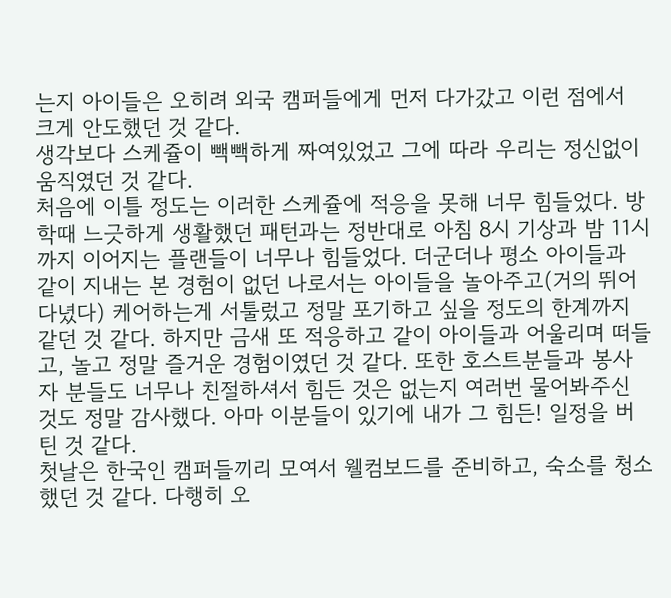는지 아이들은 오히려 외국 캠퍼들에게 먼저 다가갔고 이런 점에서 크게 안도했던 것 같다.
생각보다 스케쥴이 빽빽하게 짜여있었고 그에 따라 우리는 정신없이 움직였던 것 같다.
처음에 이틀 정도는 이러한 스케쥴에 적응을 못해 너무 힘들었다. 방학때 느긋하게 생활했던 패턴과는 정반대로 아침 8시 기상과 밤 11시까지 이어지는 플랜들이 너무나 힘들었다. 더군더나 평소 아이들과 같이 지내는 본 경험이 없던 나로서는 아이들을 놀아주고(거의 뛰어다녔다) 케어하는게 서툴렀고 정말 포기하고 싶을 정도의 한계까지 같던 것 같다. 하지만 금새 또 적응하고 같이 아이들과 어울리며 떠들고, 놀고 정말 즐거운 경험이였던 것 같다. 또한 호스트분들과 봉사자 분들도 너무나 친절하셔서 힘든 것은 없는지 여러번 물어봐주신 것도 정말 감사했다. 아마 이분들이 있기에 내가 그 힘든! 일정을 버틴 것 같다.
첫날은 한국인 캠퍼들끼리 모여서 웰컴보드를 준비하고, 숙소를 청소했던 것 같다. 다행히 오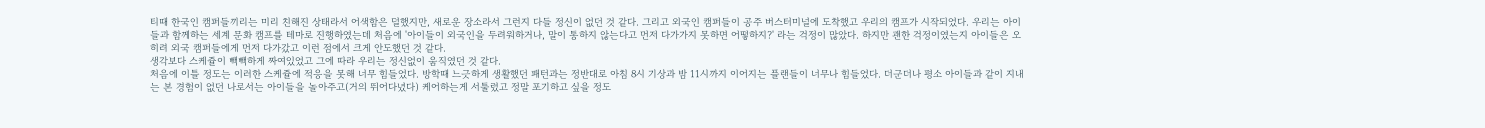티때 한국인 캠퍼들끼리는 미리 친해진 상태라서 어색함은 덜했지만, 새로운 장소라서 그런지 다들 정신이 없던 것 같다. 그리고 외국인 캠퍼들이 공주 버스터미널에 도착했고 우리의 캠프가 시작되었다. 우리는 아이들과 함께하는 세계 문화 캠프를 테마로 진행하였는데 처음에 '아이들이 외국인을 두려워하거나, 말이 통하지 않는다고 먼저 다가가지 못하면 어떻하지?' 라는 걱정이 많았다. 하지만 괜한 걱정이였는지 아이들은 오히려 외국 캠퍼들에게 먼저 다가갔고 이런 점에서 크게 안도했던 것 같다.
생각보다 스케쥴이 빽빽하게 짜여있었고 그에 따라 우리는 정신없이 움직였던 것 같다.
처음에 이틀 정도는 이러한 스케쥴에 적응을 못해 너무 힘들었다. 방학때 느긋하게 생활했던 패턴과는 정반대로 아침 8시 기상과 밤 11시까지 이어지는 플랜들이 너무나 힘들었다. 더군더나 평소 아이들과 같이 지내는 본 경험이 없던 나로서는 아이들을 놀아주고(거의 뛰어다녔다) 케어하는게 서툴렀고 정말 포기하고 싶을 정도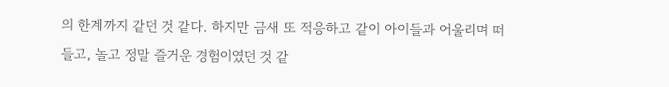의 한계까지 같던 것 같다. 하지만 금새 또 적응하고 같이 아이들과 어울리며 떠들고, 놀고 정말 즐거운 경험이였던 것 같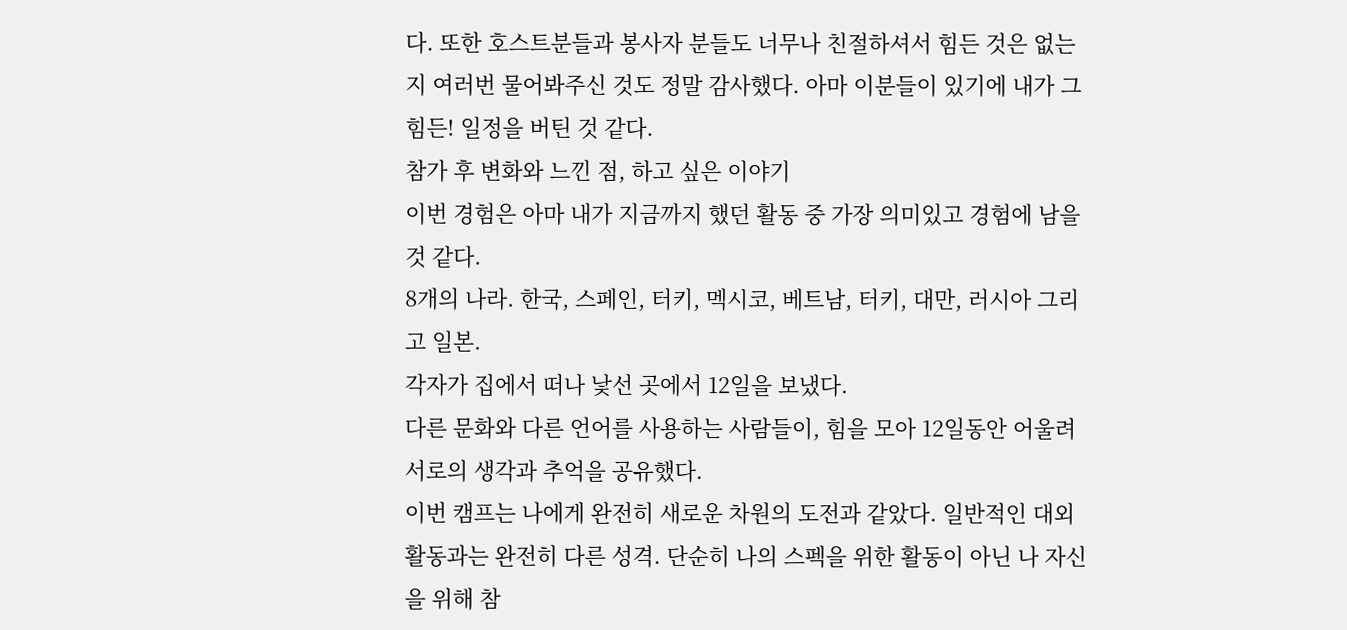다. 또한 호스트분들과 봉사자 분들도 너무나 친절하셔서 힘든 것은 없는지 여러번 물어봐주신 것도 정말 감사했다. 아마 이분들이 있기에 내가 그 힘든! 일정을 버틴 것 같다.
참가 후 변화와 느낀 점, 하고 싶은 이야기
이번 경험은 아마 내가 지금까지 했던 활동 중 가장 의미있고 경험에 남을 것 같다.
8개의 나라. 한국, 스페인, 터키, 멕시코, 베트남, 터키, 대만, 러시아 그리고 일본.
각자가 집에서 떠나 낯선 곳에서 12일을 보냈다.
다른 문화와 다른 언어를 사용하는 사람들이, 힘을 모아 12일동안 어울려 서로의 생각과 추억을 공유했다.
이번 캠프는 나에게 완전히 새로운 차원의 도전과 같았다. 일반적인 대외활동과는 완전히 다른 성격. 단순히 나의 스펙을 위한 활동이 아닌 나 자신을 위해 참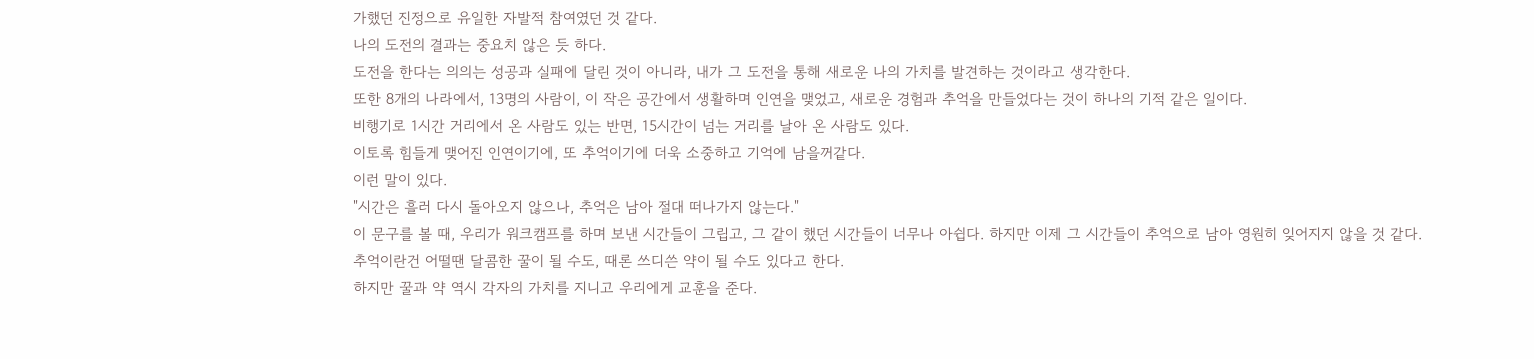가했던 진정으로 유일한 자발적 참여였던 것 같다.
나의 도전의 결과는 중요치 않은 듯 하다.
도전을 한다는 의의는 성공과 실패에 달린 것이 아니라, 내가 그 도전을 통해 새로운 나의 가치를 발견하는 것이라고 생각한다.
또한 8개의 나라에서, 13명의 사람이, 이 작은 공간에서 생활하며 인연을 맺었고, 새로운 경험과 추억을 만들었다는 것이 하나의 기적 같은 일이다.
비행기로 1시간 거리에서 온 사람도 있는 반면, 15시간이 넘는 거리를 날아 온 사람도 있다.
이토록 힘들게 맺어진 인연이기에, 또 추억이기에 더욱 소중하고 기억에 남을꺼같다.
이런 말이 있다.
"시간은 흘러 다시 돌아오지 않으나, 추억은 남아 절대 떠나가지 않는다."
이 문구를 볼 때, 우리가 워크캠프를 하며 보낸 시간들이 그립고, 그 같이 했던 시간들이 너무나 아쉽다. 하지만 이제 그 시간들이 추억으로 남아 영원히 잊어지지 않을 것 같다.
추억이란건 어떨땐 달콤한 꿀이 될 수도, 때론 쓰디쓴 약이 될 수도 있다고 한다.
하지만 꿀과 약 역시 각자의 가치를 지니고 우리에게 교훈을 준다.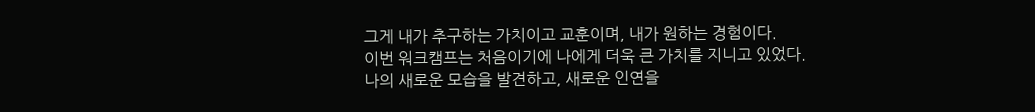그게 내가 추구하는 가치이고 교훈이며, 내가 원하는 경험이다.
이번 워크캠프는 처음이기에 나에게 더욱 큰 가치를 지니고 있었다.
나의 새로운 모습을 발견하고, 새로운 인연을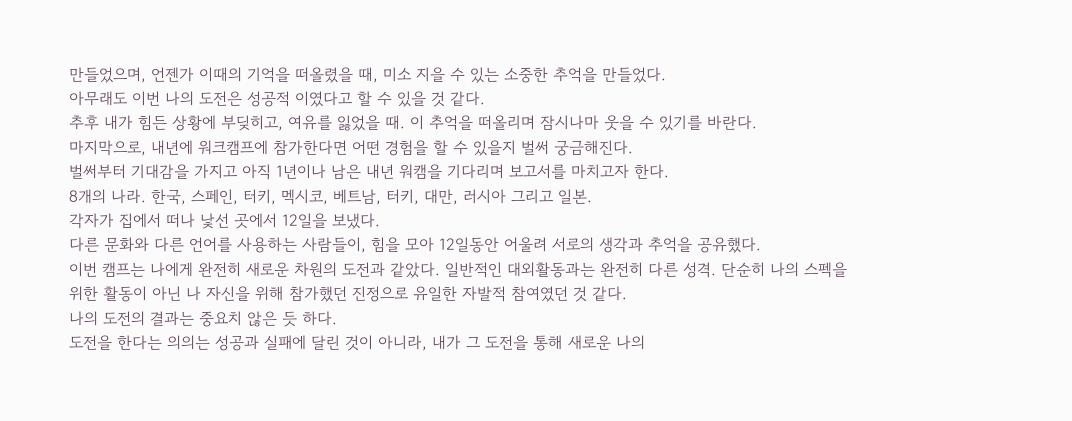만들었으며, 언젠가 이때의 기억을 떠올렸을 때, 미소 지을 수 있는 소중한 추억을 만들었다.
아무래도 이번 나의 도전은 성공적 이였다고 할 수 있을 것 같다.
추후 내가 힘든 상황에 부딪히고, 여유를 잃었을 때. 이 추억을 떠올리며 잠시나마 웃을 수 있기를 바란다.
마지막으로, 내년에 워크캠프에 참가한다면 어떤 경험을 할 수 있을지 벌써 궁금해진다.
벌써부터 기대감을 가지고 아직 1년이나 남은 내년 워캠을 기다리며 보고서를 마치고자 한다.
8개의 나라. 한국, 스페인, 터키, 멕시코, 베트남, 터키, 대만, 러시아 그리고 일본.
각자가 집에서 떠나 낯선 곳에서 12일을 보냈다.
다른 문화와 다른 언어를 사용하는 사람들이, 힘을 모아 12일동안 어울려 서로의 생각과 추억을 공유했다.
이번 캠프는 나에게 완전히 새로운 차원의 도전과 같았다. 일반적인 대외활동과는 완전히 다른 성격. 단순히 나의 스펙을 위한 활동이 아닌 나 자신을 위해 참가했던 진정으로 유일한 자발적 참여였던 것 같다.
나의 도전의 결과는 중요치 않은 듯 하다.
도전을 한다는 의의는 성공과 실패에 달린 것이 아니라, 내가 그 도전을 통해 새로운 나의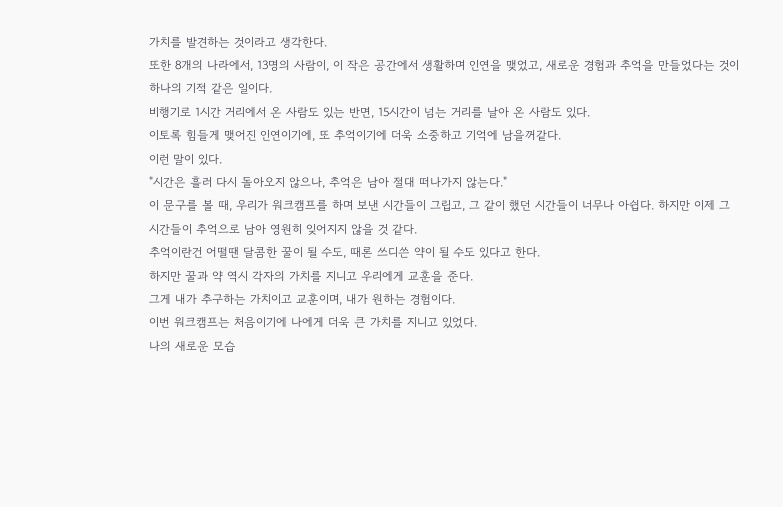가치를 발견하는 것이라고 생각한다.
또한 8개의 나라에서, 13명의 사람이, 이 작은 공간에서 생활하며 인연을 맺었고, 새로운 경험과 추억을 만들었다는 것이 하나의 기적 같은 일이다.
비행기로 1시간 거리에서 온 사람도 있는 반면, 15시간이 넘는 거리를 날아 온 사람도 있다.
이토록 힘들게 맺어진 인연이기에, 또 추억이기에 더욱 소중하고 기억에 남을꺼같다.
이런 말이 있다.
"시간은 흘러 다시 돌아오지 않으나, 추억은 남아 절대 떠나가지 않는다."
이 문구를 볼 때, 우리가 워크캠프를 하며 보낸 시간들이 그립고, 그 같이 했던 시간들이 너무나 아쉽다. 하지만 이제 그 시간들이 추억으로 남아 영원히 잊어지지 않을 것 같다.
추억이란건 어떨땐 달콤한 꿀이 될 수도, 때론 쓰디쓴 약이 될 수도 있다고 한다.
하지만 꿀과 약 역시 각자의 가치를 지니고 우리에게 교훈을 준다.
그게 내가 추구하는 가치이고 교훈이며, 내가 원하는 경험이다.
이번 워크캠프는 처음이기에 나에게 더욱 큰 가치를 지니고 있었다.
나의 새로운 모습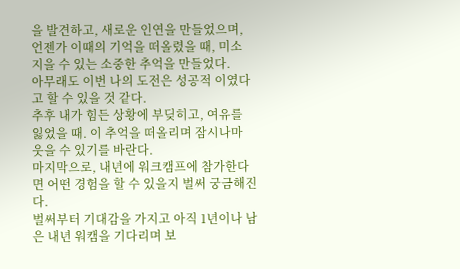을 발견하고, 새로운 인연을 만들었으며, 언젠가 이때의 기억을 떠올렸을 때, 미소 지을 수 있는 소중한 추억을 만들었다.
아무래도 이번 나의 도전은 성공적 이였다고 할 수 있을 것 같다.
추후 내가 힘든 상황에 부딪히고, 여유를 잃었을 때. 이 추억을 떠올리며 잠시나마 웃을 수 있기를 바란다.
마지막으로, 내년에 워크캠프에 참가한다면 어떤 경험을 할 수 있을지 벌써 궁금해진다.
벌써부터 기대감을 가지고 아직 1년이나 남은 내년 워캠을 기다리며 보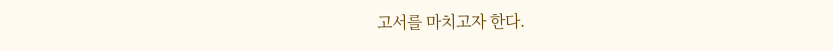고서를 마치고자 한다.